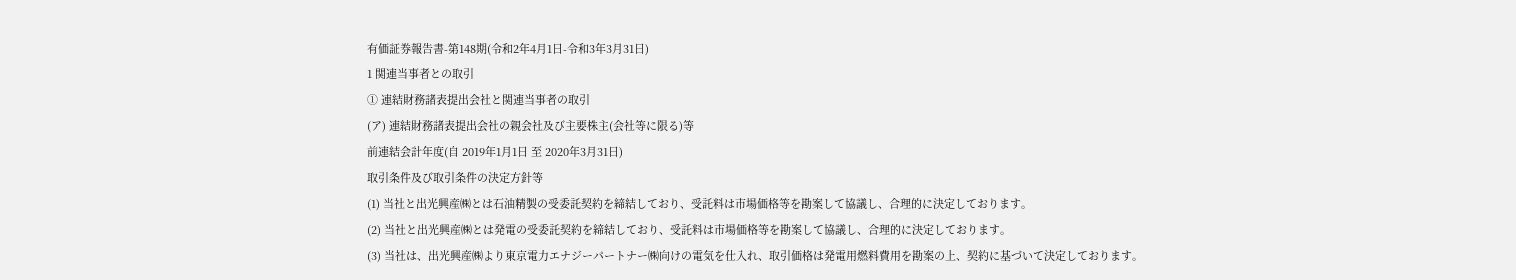有価証券報告書-第148期(令和2年4月1日-令和3年3月31日)
1 関連当事者との取引
① 連結財務諸表提出会社と関連当事者の取引
(ア) 連結財務諸表提出会社の親会社及び主要株主(会社等に限る)等
前連結会計年度(自 2019年1月1日 至 2020年3月31日)
取引条件及び取引条件の決定方針等
(1) 当社と出光興産㈱とは石油精製の受委託契約を締結しており、受託料は市場価格等を勘案して協議し、合理的に決定しております。
(2) 当社と出光興産㈱とは発電の受委託契約を締結しており、受託料は市場価格等を勘案して協議し、合理的に決定しております。
(3) 当社は、出光興産㈱より東京電力エナジーパートナー㈱向けの電気を仕入れ、取引価格は発電用燃料費用を勘案の上、契約に基づいて決定しております。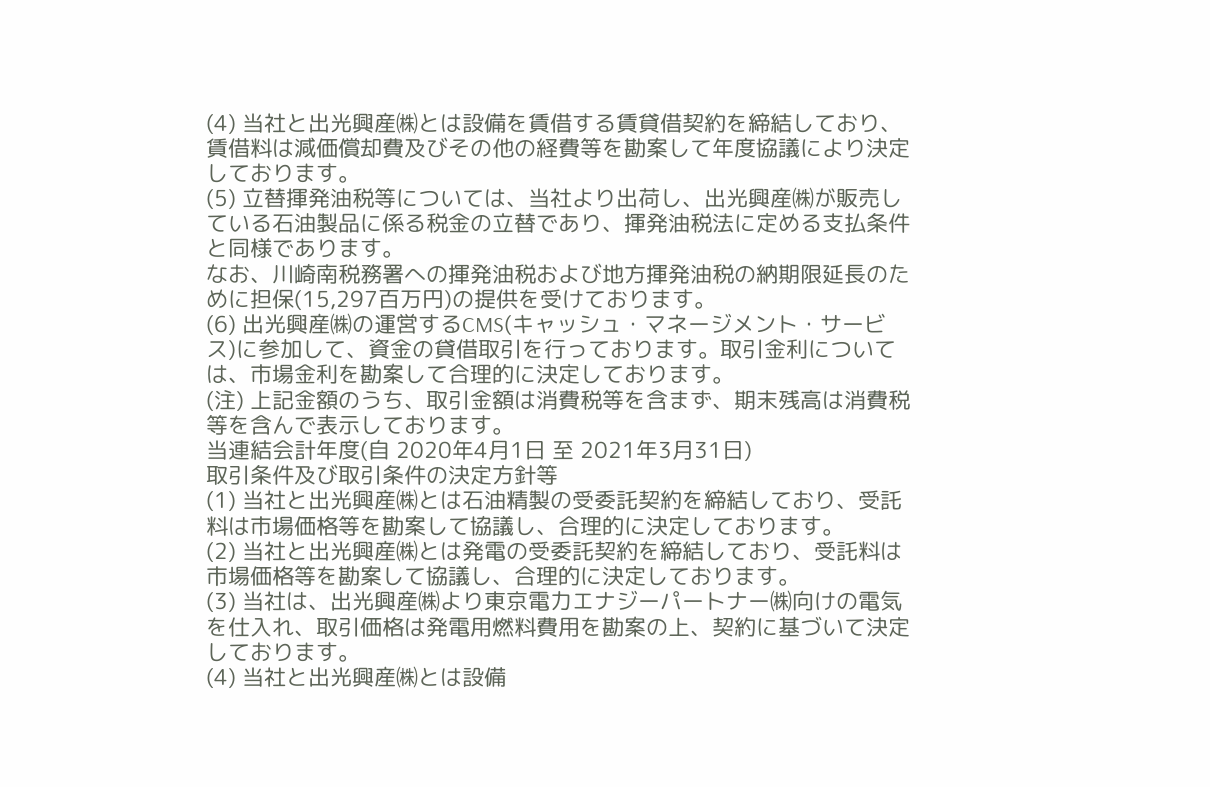(4) 当社と出光興産㈱とは設備を賃借する賃貸借契約を締結しており、賃借料は減価償却費及びその他の経費等を勘案して年度協議により決定しております。
(5) 立替揮発油税等については、当社より出荷し、出光興産㈱が販売している石油製品に係る税金の立替であり、揮発油税法に定める支払条件と同様であります。
なお、川崎南税務署への揮発油税および地方揮発油税の納期限延長のために担保(15,297百万円)の提供を受けております。
(6) 出光興産㈱の運営するCMS(キャッシュ・マネージメント・サービス)に参加して、資金の貸借取引を行っております。取引金利については、市場金利を勘案して合理的に決定しております。
(注) 上記金額のうち、取引金額は消費税等を含まず、期末残高は消費税等を含んで表示しております。
当連結会計年度(自 2020年4月1日 至 2021年3月31日)
取引条件及び取引条件の決定方針等
(1) 当社と出光興産㈱とは石油精製の受委託契約を締結しており、受託料は市場価格等を勘案して協議し、合理的に決定しております。
(2) 当社と出光興産㈱とは発電の受委託契約を締結しており、受託料は市場価格等を勘案して協議し、合理的に決定しております。
(3) 当社は、出光興産㈱より東京電力エナジーパートナー㈱向けの電気を仕入れ、取引価格は発電用燃料費用を勘案の上、契約に基づいて決定しております。
(4) 当社と出光興産㈱とは設備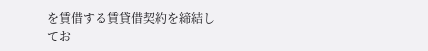を賃借する賃貸借契約を締結してお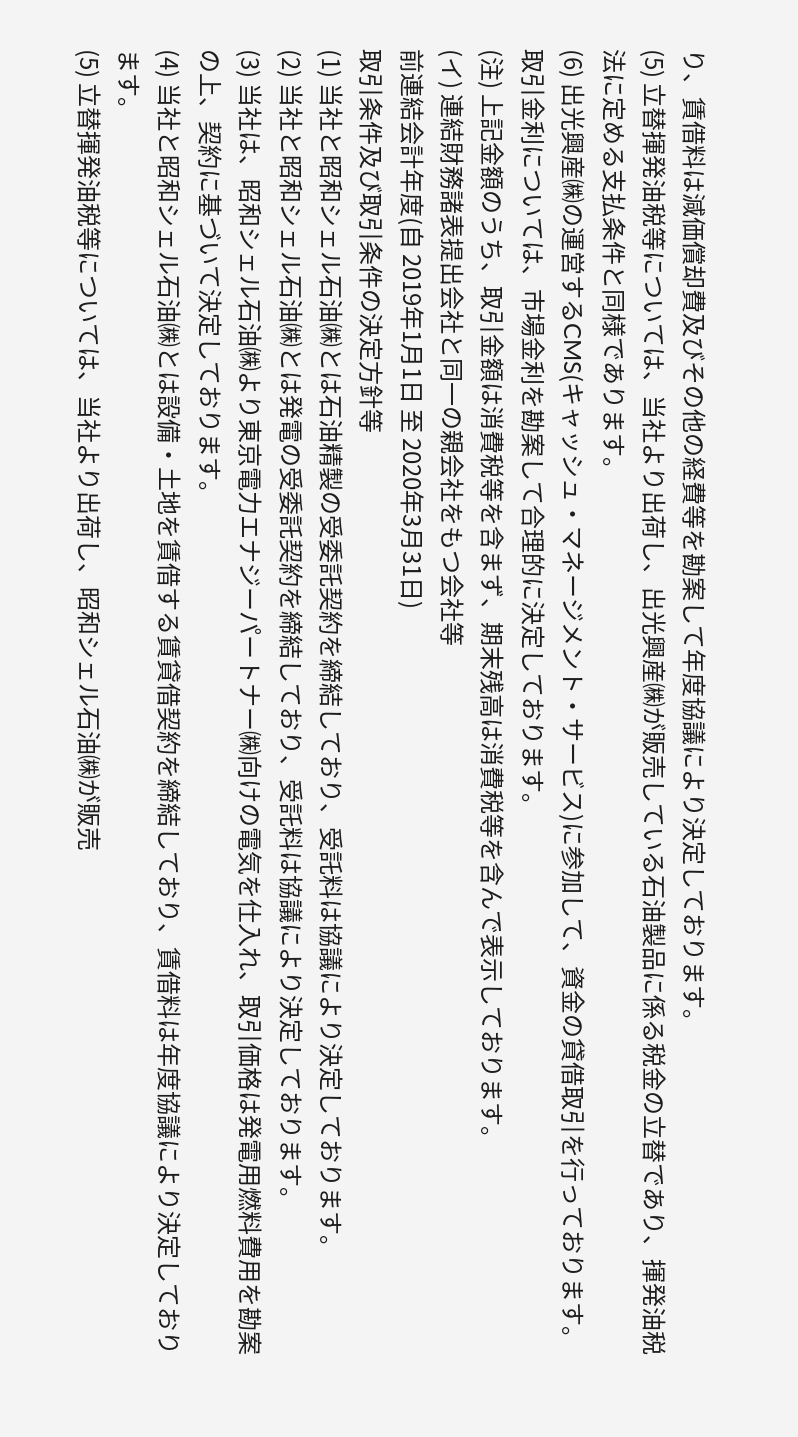り、賃借料は減価償却費及びその他の経費等を勘案して年度協議により決定しております。
(5) 立替揮発油税等については、当社より出荷し、出光興産㈱が販売している石油製品に係る税金の立替であり、揮発油税法に定める支払条件と同様であります。
(6) 出光興産㈱の運営するCMS(キャッシュ・マネージメント・サービス)に参加して、資金の貸借取引を行っております。取引金利については、市場金利を勘案して合理的に決定しております。
(注) 上記金額のうち、取引金額は消費税等を含まず、期末残高は消費税等を含んで表示しております。
(イ) 連結財務諸表提出会社と同一の親会社をもつ会社等
前連結会計年度(自 2019年1月1日 至 2020年3月31日)
取引条件及び取引条件の決定方針等
(1) 当社と昭和シェル石油㈱とは石油精製の受委託契約を締結しており、受託料は協議により決定しております。
(2) 当社と昭和シェル石油㈱とは発電の受委託契約を締結しており、受託料は協議により決定しております。
(3) 当社は、昭和シェル石油㈱より東京電力エナジーパートナー㈱向けの電気を仕入れ、取引価格は発電用燃料費用を勘案の上、契約に基づいて決定しております。
(4) 当社と昭和シェル石油㈱とは設備・土地を賃借する賃貸借契約を締結しており、賃借料は年度協議により決定しております。
(5) 立替揮発油税等については、当社より出荷し、昭和シェル石油㈱が販売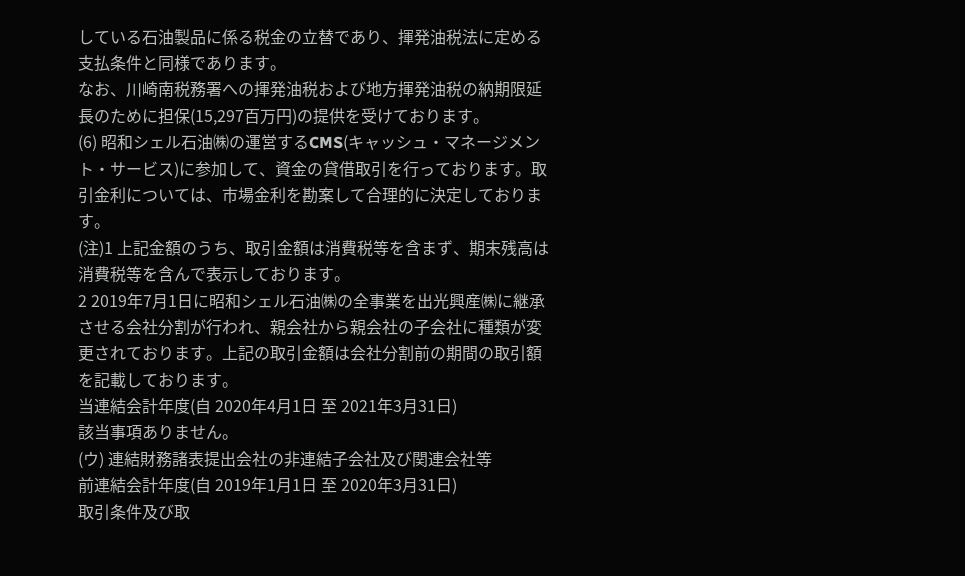している石油製品に係る税金の立替であり、揮発油税法に定める支払条件と同様であります。
なお、川崎南税務署への揮発油税および地方揮発油税の納期限延長のために担保(15,297百万円)の提供を受けております。
(6) 昭和シェル石油㈱の運営するCMS(キャッシュ・マネージメント・サービス)に参加して、資金の貸借取引を行っております。取引金利については、市場金利を勘案して合理的に決定しております。
(注)1 上記金額のうち、取引金額は消費税等を含まず、期末残高は消費税等を含んで表示しております。
2 2019年7月1日に昭和シェル石油㈱の全事業を出光興産㈱に継承させる会社分割が行われ、親会社から親会社の子会社に種類が変更されております。上記の取引金額は会社分割前の期間の取引額を記載しております。
当連結会計年度(自 2020年4月1日 至 2021年3月31日)
該当事項ありません。
(ウ) 連結財務諸表提出会社の非連結子会社及び関連会社等
前連結会計年度(自 2019年1月1日 至 2020年3月31日)
取引条件及び取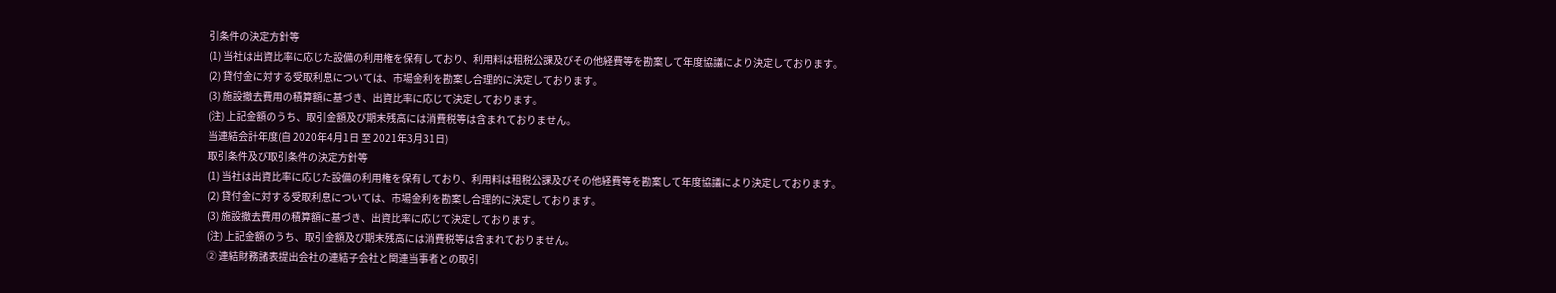引条件の決定方針等
(1) 当社は出資比率に応じた設備の利用権を保有しており、利用料は租税公課及びその他経費等を勘案して年度協議により決定しております。
(2) 貸付金に対する受取利息については、市場金利を勘案し合理的に決定しております。
(3) 施設撤去費用の積算額に基づき、出資比率に応じて決定しております。
(注) 上記金額のうち、取引金額及び期末残高には消費税等は含まれておりません。
当連結会計年度(自 2020年4月1日 至 2021年3月31日)
取引条件及び取引条件の決定方針等
(1) 当社は出資比率に応じた設備の利用権を保有しており、利用料は租税公課及びその他経費等を勘案して年度協議により決定しております。
(2) 貸付金に対する受取利息については、市場金利を勘案し合理的に決定しております。
(3) 施設撤去費用の積算額に基づき、出資比率に応じて決定しております。
(注) 上記金額のうち、取引金額及び期末残高には消費税等は含まれておりません。
② 連結財務諸表提出会社の連結子会社と関連当事者との取引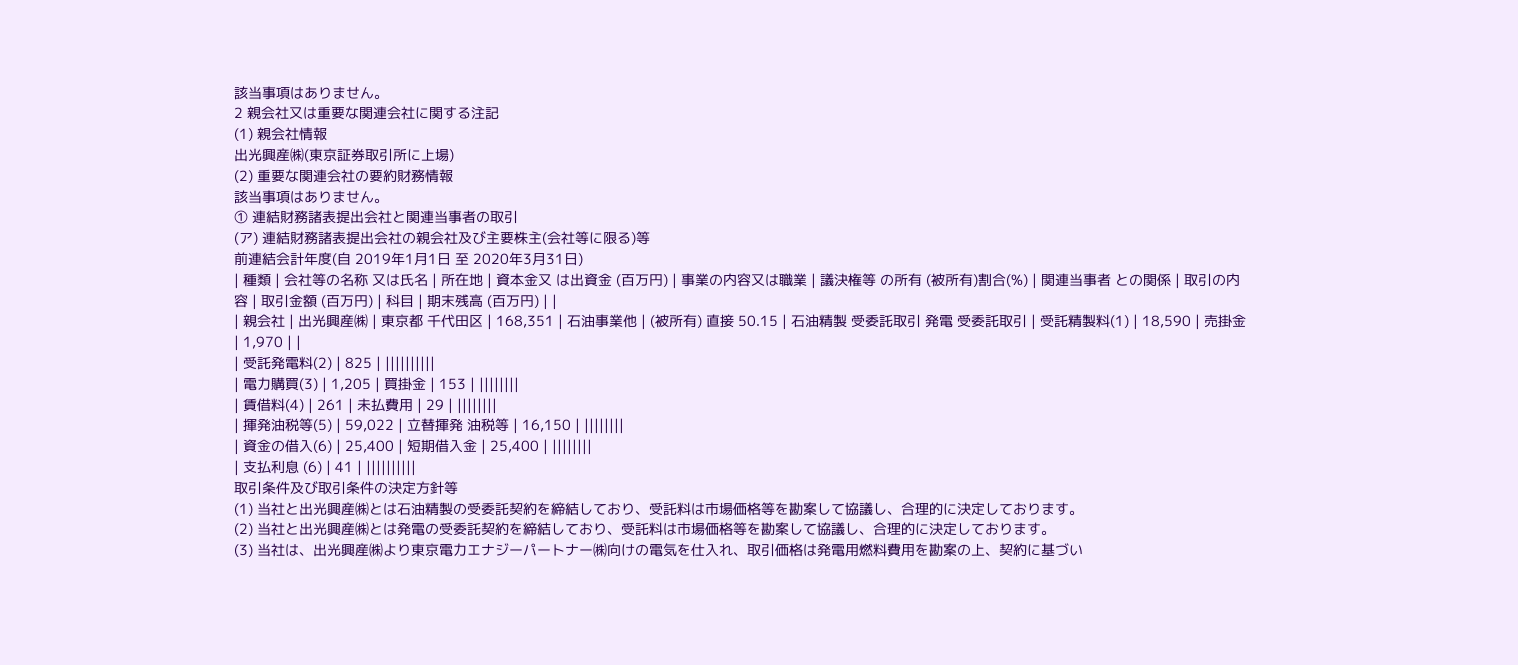該当事項はありません。
2 親会社又は重要な関連会社に関する注記
(1) 親会社情報
出光興産㈱(東京証券取引所に上場)
(2) 重要な関連会社の要約財務情報
該当事項はありません。
① 連結財務諸表提出会社と関連当事者の取引
(ア) 連結財務諸表提出会社の親会社及び主要株主(会社等に限る)等
前連結会計年度(自 2019年1月1日 至 2020年3月31日)
| 種類 | 会社等の名称 又は氏名 | 所在地 | 資本金又 は出資金 (百万円) | 事業の内容又は職業 | 議決権等 の所有 (被所有)割合(%) | 関連当事者 との関係 | 取引の内容 | 取引金額 (百万円) | 科目 | 期末残高 (百万円) | |
| 親会社 | 出光興産㈱ | 東京都 千代田区 | 168,351 | 石油事業他 | (被所有) 直接 50.15 | 石油精製 受委託取引 発電 受委託取引 | 受託精製料(1) | 18,590 | 売掛金 | 1,970 | |
| 受託発電料(2) | 825 | ||||||||||
| 電力購買(3) | 1,205 | 買掛金 | 153 | ||||||||
| 賃借料(4) | 261 | 未払費用 | 29 | ||||||||
| 揮発油税等(5) | 59,022 | 立替揮発 油税等 | 16,150 | ||||||||
| 資金の借入(6) | 25,400 | 短期借入金 | 25,400 | ||||||||
| 支払利息 (6) | 41 | ||||||||||
取引条件及び取引条件の決定方針等
(1) 当社と出光興産㈱とは石油精製の受委託契約を締結しており、受託料は市場価格等を勘案して協議し、合理的に決定しております。
(2) 当社と出光興産㈱とは発電の受委託契約を締結しており、受託料は市場価格等を勘案して協議し、合理的に決定しております。
(3) 当社は、出光興産㈱より東京電力エナジーパートナー㈱向けの電気を仕入れ、取引価格は発電用燃料費用を勘案の上、契約に基づい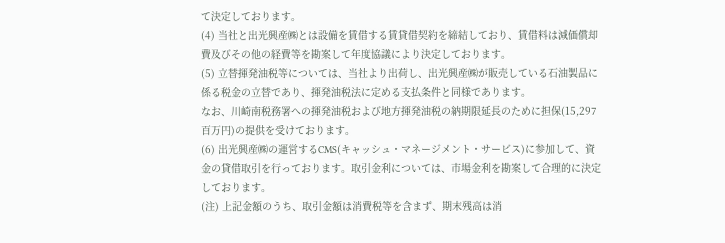て決定しております。
(4) 当社と出光興産㈱とは設備を賃借する賃貸借契約を締結しており、賃借料は減価償却費及びその他の経費等を勘案して年度協議により決定しております。
(5) 立替揮発油税等については、当社より出荷し、出光興産㈱が販売している石油製品に係る税金の立替であり、揮発油税法に定める支払条件と同様であります。
なお、川崎南税務署への揮発油税および地方揮発油税の納期限延長のために担保(15,297百万円)の提供を受けております。
(6) 出光興産㈱の運営するCMS(キャッシュ・マネージメント・サービス)に参加して、資金の貸借取引を行っております。取引金利については、市場金利を勘案して合理的に決定しております。
(注) 上記金額のうち、取引金額は消費税等を含まず、期末残高は消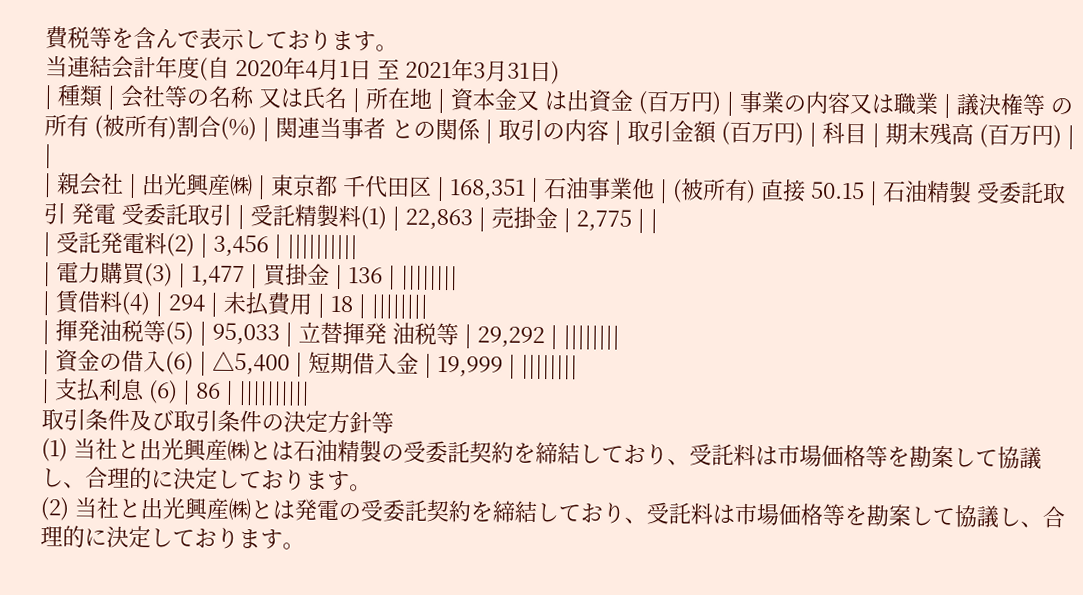費税等を含んで表示しております。
当連結会計年度(自 2020年4月1日 至 2021年3月31日)
| 種類 | 会社等の名称 又は氏名 | 所在地 | 資本金又 は出資金 (百万円) | 事業の内容又は職業 | 議決権等 の所有 (被所有)割合(%) | 関連当事者 との関係 | 取引の内容 | 取引金額 (百万円) | 科目 | 期末残高 (百万円) | |
| 親会社 | 出光興産㈱ | 東京都 千代田区 | 168,351 | 石油事業他 | (被所有) 直接 50.15 | 石油精製 受委託取引 発電 受委託取引 | 受託精製料(1) | 22,863 | 売掛金 | 2,775 | |
| 受託発電料(2) | 3,456 | ||||||||||
| 電力購買(3) | 1,477 | 買掛金 | 136 | ||||||||
| 賃借料(4) | 294 | 未払費用 | 18 | ||||||||
| 揮発油税等(5) | 95,033 | 立替揮発 油税等 | 29,292 | ||||||||
| 資金の借入(6) | △5,400 | 短期借入金 | 19,999 | ||||||||
| 支払利息 (6) | 86 | ||||||||||
取引条件及び取引条件の決定方針等
(1) 当社と出光興産㈱とは石油精製の受委託契約を締結しており、受託料は市場価格等を勘案して協議し、合理的に決定しております。
(2) 当社と出光興産㈱とは発電の受委託契約を締結しており、受託料は市場価格等を勘案して協議し、合理的に決定しております。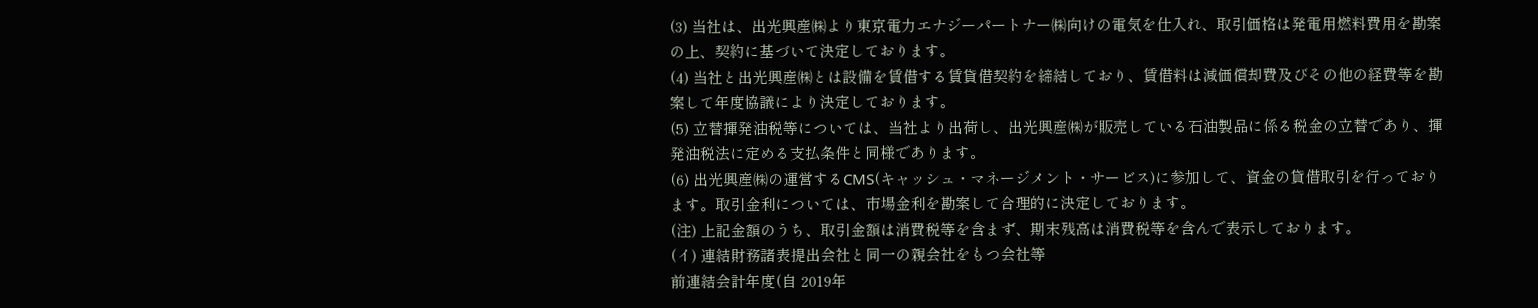(3) 当社は、出光興産㈱より東京電力エナジーパートナー㈱向けの電気を仕入れ、取引価格は発電用燃料費用を勘案の上、契約に基づいて決定しております。
(4) 当社と出光興産㈱とは設備を賃借する賃貸借契約を締結しており、賃借料は減価償却費及びその他の経費等を勘案して年度協議により決定しております。
(5) 立替揮発油税等については、当社より出荷し、出光興産㈱が販売している石油製品に係る税金の立替であり、揮発油税法に定める支払条件と同様であります。
(6) 出光興産㈱の運営するCMS(キャッシュ・マネージメント・サービス)に参加して、資金の貸借取引を行っております。取引金利については、市場金利を勘案して合理的に決定しております。
(注) 上記金額のうち、取引金額は消費税等を含まず、期末残高は消費税等を含んで表示しております。
(イ) 連結財務諸表提出会社と同一の親会社をもつ会社等
前連結会計年度(自 2019年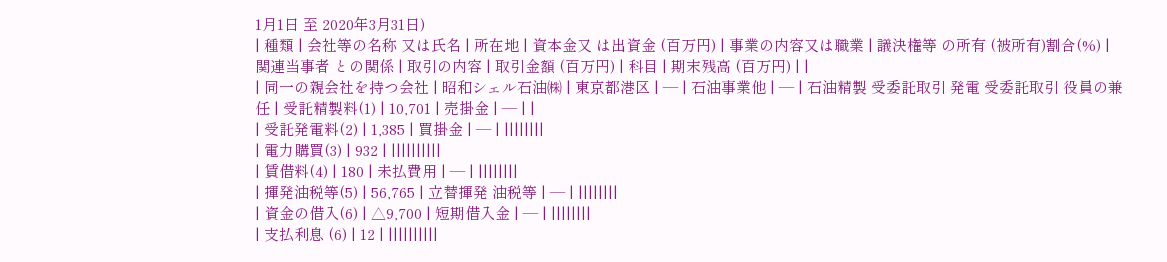1月1日 至 2020年3月31日)
| 種類 | 会社等の名称 又は氏名 | 所在地 | 資本金又 は出資金 (百万円) | 事業の内容又は職業 | 議決権等 の所有 (被所有)割合(%) | 関連当事者 との関係 | 取引の内容 | 取引金額 (百万円) | 科目 | 期末残高 (百万円) | |
| 同一の親会社を持つ会社 | 昭和シェル石油㈱ | 東京都港区 | ― | 石油事業他 | ― | 石油精製 受委託取引 発電 受委託取引 役員の兼任 | 受託精製料(1) | 10,701 | 売掛金 | ― | |
| 受託発電料(2) | 1,385 | 買掛金 | ― | ||||||||
| 電力購買(3) | 932 | ||||||||||
| 賃借料(4) | 180 | 未払費用 | ― | ||||||||
| 揮発油税等(5) | 56,765 | 立替揮発 油税等 | ― | ||||||||
| 資金の借入(6) | △9,700 | 短期借入金 | ― | ||||||||
| 支払利息 (6) | 12 | ||||||||||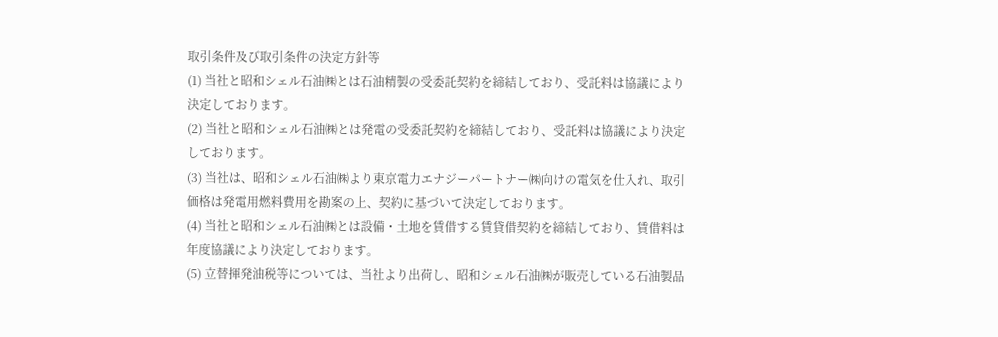取引条件及び取引条件の決定方針等
(1) 当社と昭和シェル石油㈱とは石油精製の受委託契約を締結しており、受託料は協議により決定しております。
(2) 当社と昭和シェル石油㈱とは発電の受委託契約を締結しており、受託料は協議により決定しております。
(3) 当社は、昭和シェル石油㈱より東京電力エナジーパートナー㈱向けの電気を仕入れ、取引価格は発電用燃料費用を勘案の上、契約に基づいて決定しております。
(4) 当社と昭和シェル石油㈱とは設備・土地を賃借する賃貸借契約を締結しており、賃借料は年度協議により決定しております。
(5) 立替揮発油税等については、当社より出荷し、昭和シェル石油㈱が販売している石油製品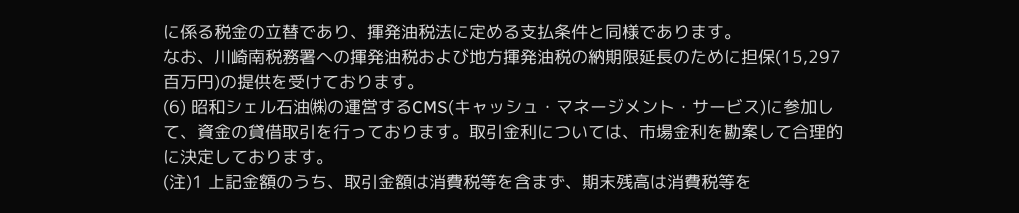に係る税金の立替であり、揮発油税法に定める支払条件と同様であります。
なお、川崎南税務署への揮発油税および地方揮発油税の納期限延長のために担保(15,297百万円)の提供を受けております。
(6) 昭和シェル石油㈱の運営するCMS(キャッシュ・マネージメント・サービス)に参加して、資金の貸借取引を行っております。取引金利については、市場金利を勘案して合理的に決定しております。
(注)1 上記金額のうち、取引金額は消費税等を含まず、期末残高は消費税等を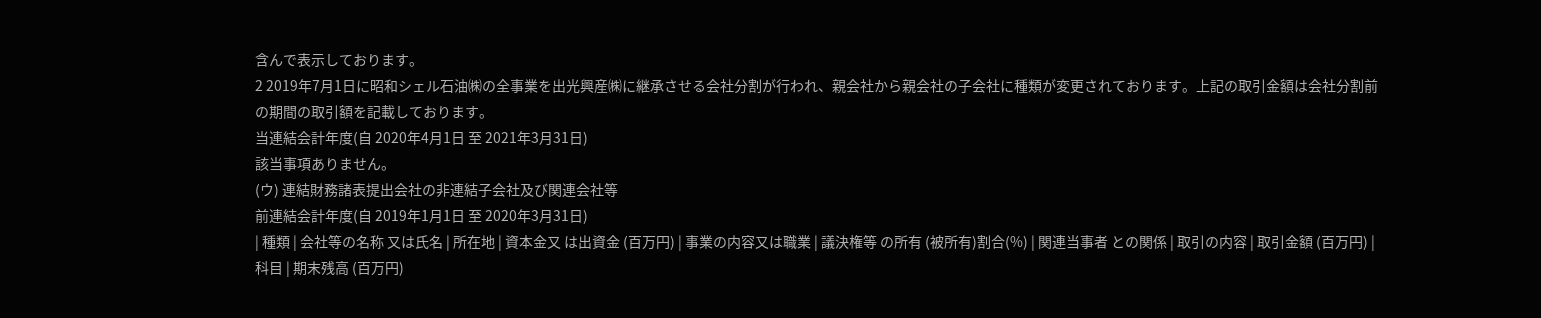含んで表示しております。
2 2019年7月1日に昭和シェル石油㈱の全事業を出光興産㈱に継承させる会社分割が行われ、親会社から親会社の子会社に種類が変更されております。上記の取引金額は会社分割前の期間の取引額を記載しております。
当連結会計年度(自 2020年4月1日 至 2021年3月31日)
該当事項ありません。
(ウ) 連結財務諸表提出会社の非連結子会社及び関連会社等
前連結会計年度(自 2019年1月1日 至 2020年3月31日)
| 種類 | 会社等の名称 又は氏名 | 所在地 | 資本金又 は出資金 (百万円) | 事業の内容又は職業 | 議決権等 の所有 (被所有)割合(%) | 関連当事者 との関係 | 取引の内容 | 取引金額 (百万円) | 科目 | 期末残高 (百万円)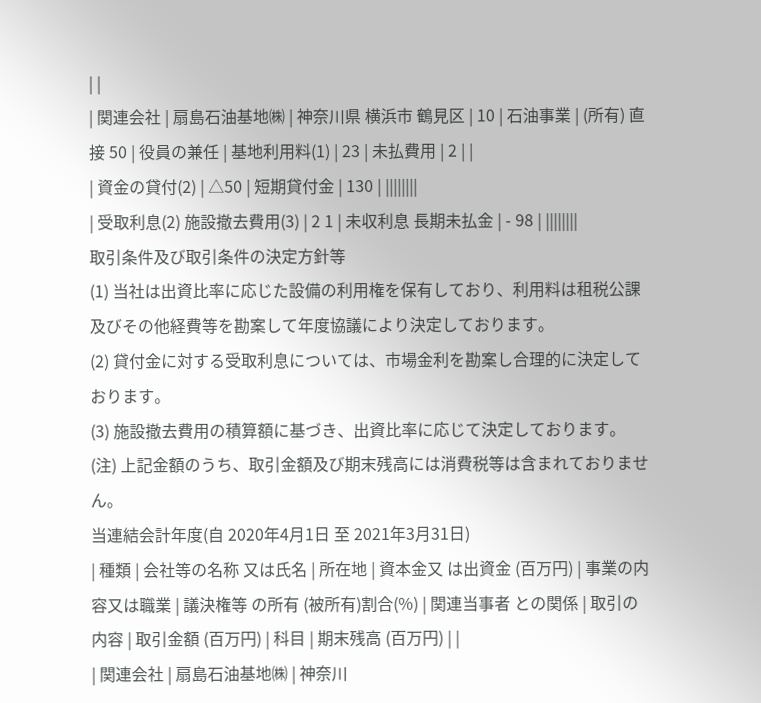| |
| 関連会社 | 扇島石油基地㈱ | 神奈川県 横浜市 鶴見区 | 10 | 石油事業 | (所有) 直接 50 | 役員の兼任 | 基地利用料(1) | 23 | 未払費用 | 2 | |
| 資金の貸付(2) | △50 | 短期貸付金 | 130 | ||||||||
| 受取利息(2) 施設撤去費用(3) | 2 1 | 未収利息 長期未払金 | - 98 | ||||||||
取引条件及び取引条件の決定方針等
(1) 当社は出資比率に応じた設備の利用権を保有しており、利用料は租税公課及びその他経費等を勘案して年度協議により決定しております。
(2) 貸付金に対する受取利息については、市場金利を勘案し合理的に決定しております。
(3) 施設撤去費用の積算額に基づき、出資比率に応じて決定しております。
(注) 上記金額のうち、取引金額及び期末残高には消費税等は含まれておりません。
当連結会計年度(自 2020年4月1日 至 2021年3月31日)
| 種類 | 会社等の名称 又は氏名 | 所在地 | 資本金又 は出資金 (百万円) | 事業の内容又は職業 | 議決権等 の所有 (被所有)割合(%) | 関連当事者 との関係 | 取引の内容 | 取引金額 (百万円) | 科目 | 期末残高 (百万円) | |
| 関連会社 | 扇島石油基地㈱ | 神奈川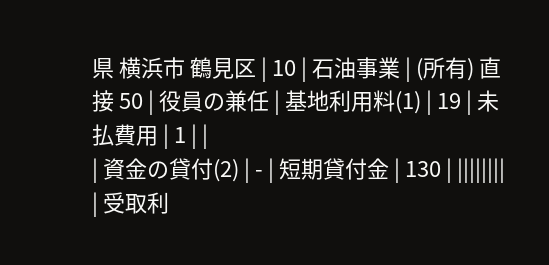県 横浜市 鶴見区 | 10 | 石油事業 | (所有) 直接 50 | 役員の兼任 | 基地利用料(1) | 19 | 未払費用 | 1 | |
| 資金の貸付(2) | - | 短期貸付金 | 130 | ||||||||
| 受取利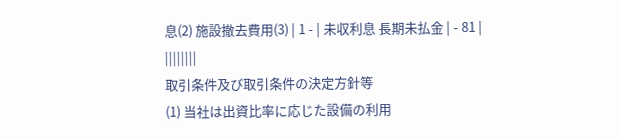息(2) 施設撤去費用(3) | 1 - | 未収利息 長期未払金 | - 81 | ||||||||
取引条件及び取引条件の決定方針等
(1) 当社は出資比率に応じた設備の利用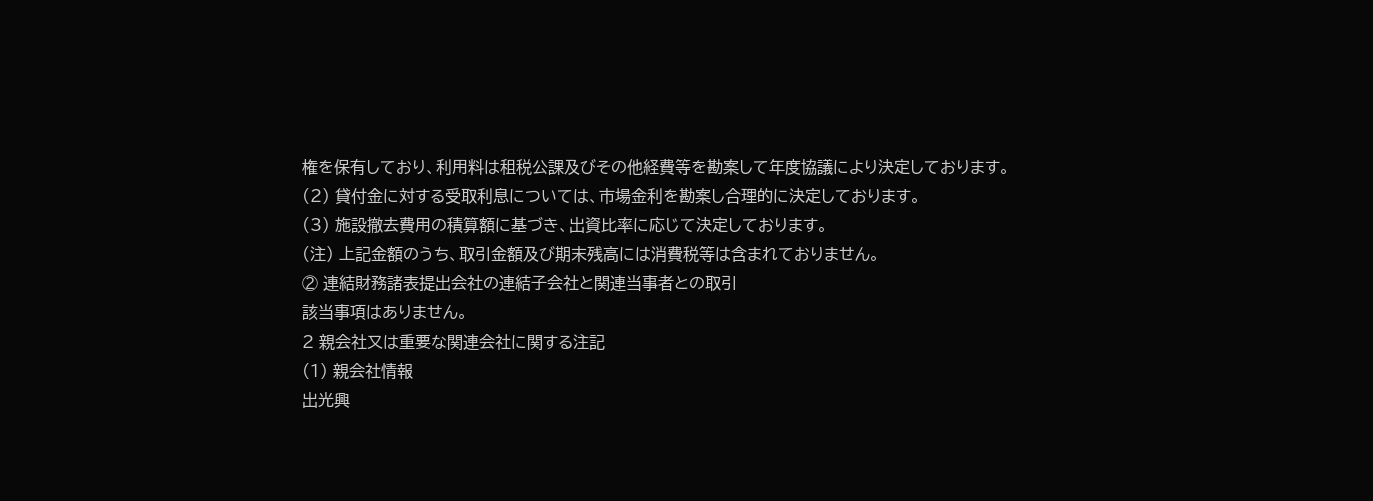権を保有しており、利用料は租税公課及びその他経費等を勘案して年度協議により決定しております。
(2) 貸付金に対する受取利息については、市場金利を勘案し合理的に決定しております。
(3) 施設撤去費用の積算額に基づき、出資比率に応じて決定しております。
(注) 上記金額のうち、取引金額及び期末残高には消費税等は含まれておりません。
② 連結財務諸表提出会社の連結子会社と関連当事者との取引
該当事項はありません。
2 親会社又は重要な関連会社に関する注記
(1) 親会社情報
出光興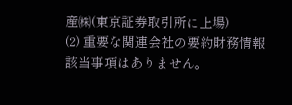産㈱(東京証券取引所に上場)
(2) 重要な関連会社の要約財務情報
該当事項はありません。